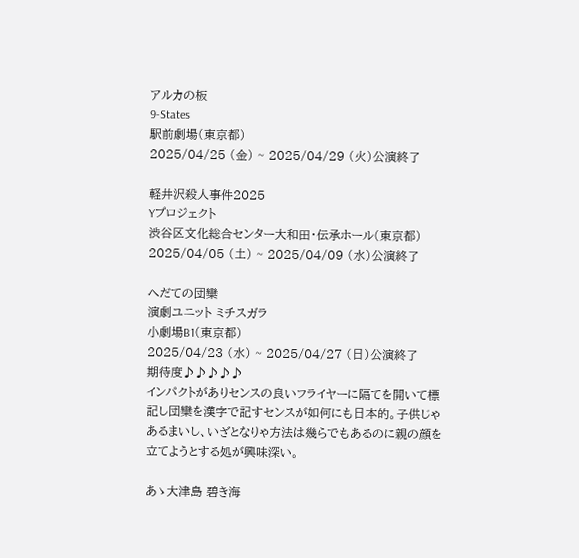アルカの板
9-States
駅前劇場(東京都)
2025/04/25 (金) ~ 2025/04/29 (火)公演終了

軽井沢殺人事件2025
Yプロジェクト
渋谷区文化総合センター大和田・伝承ホール(東京都)
2025/04/05 (土) ~ 2025/04/09 (水)公演終了

へだての団欒
演劇ユニット ミチスガラ
小劇場B1(東京都)
2025/04/23 (水) ~ 2025/04/27 (日)公演終了
期待度♪♪♪♪♪
インパクトがありセンスの良いフライヤーに隔てを開いて標記し団欒を漢字で記すセンスが如何にも日本的。子供じゃあるまいし、いざとなりゃ方法は幾らでもあるのに親の顔を立てようとする処が興味深い。

あゝ大津島 碧き海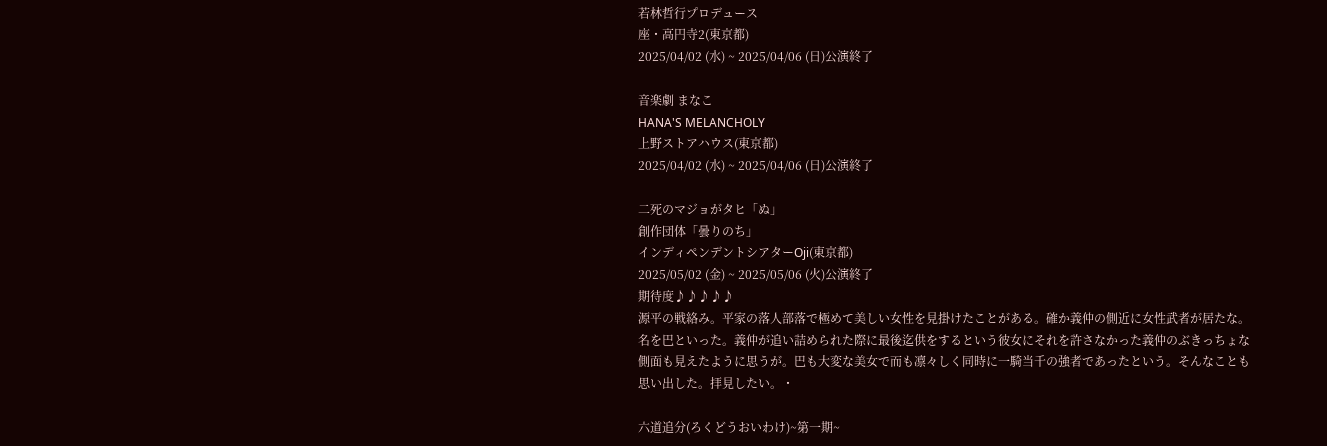若林哲行プロデュース
座・高円寺2(東京都)
2025/04/02 (水) ~ 2025/04/06 (日)公演終了

音楽劇 まなこ
HANA'S MELANCHOLY
上野ストアハウス(東京都)
2025/04/02 (水) ~ 2025/04/06 (日)公演終了

二死のマジョがタヒ「ぬ」
創作団体「曇りのち」
インディペンデントシアターOji(東京都)
2025/05/02 (金) ~ 2025/05/06 (火)公演終了
期待度♪♪♪♪♪
源平の戦絡み。平家の落人部落で極めて美しい女性を見掛けたことがある。確か義仲の側近に女性武者が居たな。名を巴といった。義仲が追い詰められた際に最後迄供をするという彼女にそれを許さなかった義仲のぶきっちょな側面も見えたように思うが。巴も大変な美女で而も凛々しく同時に一騎当千の強者であったという。そんなことも思い出した。拝見したい。・

六道追分(ろくどうおいわけ)~第一期~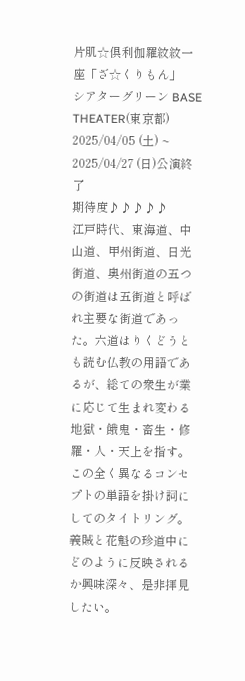片肌☆倶利伽羅紋紋一座「ざ☆くりもん」
シアターグリーン BASE THEATER(東京都)
2025/04/05 (土) ~ 2025/04/27 (日)公演終了
期待度♪♪♪♪♪
江戸時代、東海道、中山道、甲州街道、日光街道、奥州街道の五つの街道は五街道と呼ばれ主要な街道であった。六道はりくどうとも読む仏教の用語であるが、総ての衆生が業に応じて生まれ変わる地獄・餓鬼・畜生・修羅・人・天上を指す。この全く異なるコンセプトの単語を掛け詞にしてのタイトリング。義賊と花魁の珍道中にどのように反映されるか興味深々、是非拝見したい。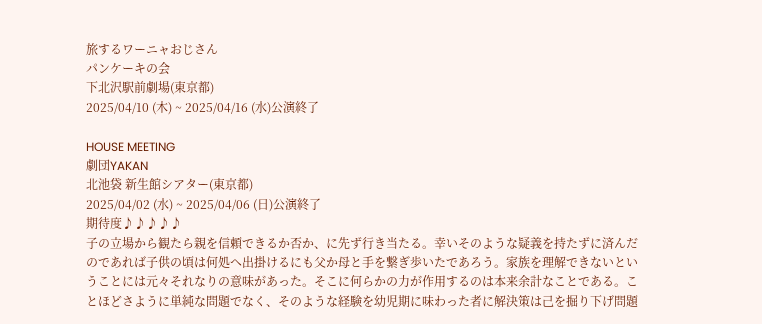旅するワーニャおじさん
パンケーキの会
下北沢駅前劇場(東京都)
2025/04/10 (木) ~ 2025/04/16 (水)公演終了

HOUSE MEETING
劇団YAKAN
北池袋 新生館シアター(東京都)
2025/04/02 (水) ~ 2025/04/06 (日)公演終了
期待度♪♪♪♪♪
子の立場から観たら親を信頼できるか否か、に先ず行き当たる。幸いそのような疑義を持たずに済んだのであれば子供の頃は何処へ出掛けるにも父か母と手を繋ぎ歩いたであろう。家族を理解できないということには元々それなりの意味があった。そこに何らかの力が作用するのは本来余計なことである。ことほどさように単純な問題でなく、そのような経験を幼児期に味わった者に解決策は己を掘り下げ問題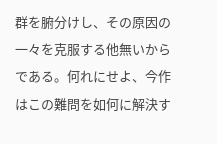群を腑分けし、その原因の一々を克服する他無いからである。何れにせよ、今作はこの難問を如何に解決す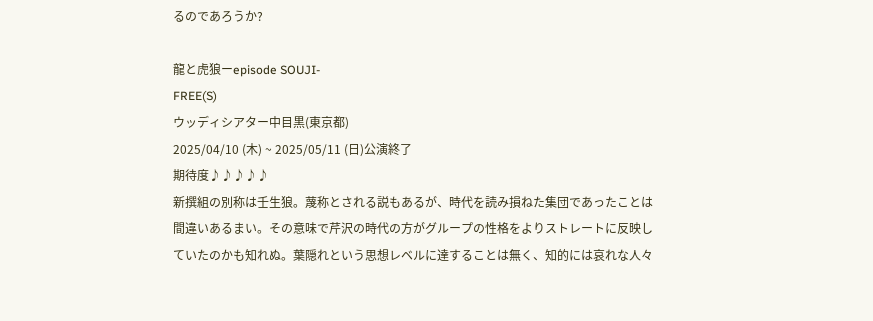るのであろうか?

龍と虎狼ーepisode SOUJI-
FREE(S)
ウッディシアター中目黒(東京都)
2025/04/10 (木) ~ 2025/05/11 (日)公演終了
期待度♪♪♪♪♪
新撰組の別称は壬生狼。蔑称とされる説もあるが、時代を読み損ねた集団であったことは間違いあるまい。その意味で芹沢の時代の方がグループの性格をよりストレートに反映していたのかも知れぬ。葉隠れという思想レベルに達することは無く、知的には哀れな人々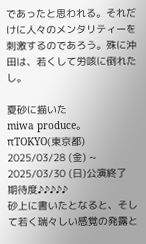であったと思われる。それだけに人々のメンタリティーを刺激するのであろう。殊に沖田は、若くして労咳に倒れたし。

夏砂に描いた
miwa produce。
πTOKYO(東京都)
2025/03/28 (金) ~ 2025/03/30 (日)公演終了
期待度♪♪♪♪♪
砂上に書いたとなると、そして若く瑞々しい感覚の発露と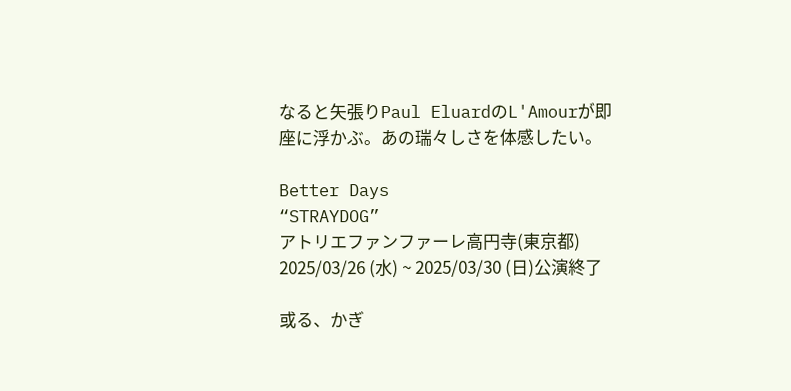なると矢張りPaul EluardのL'Amourが即座に浮かぶ。あの瑞々しさを体感したい。

Better Days
“STRAYDOG”
アトリエファンファーレ高円寺(東京都)
2025/03/26 (水) ~ 2025/03/30 (日)公演終了

或る、かぎ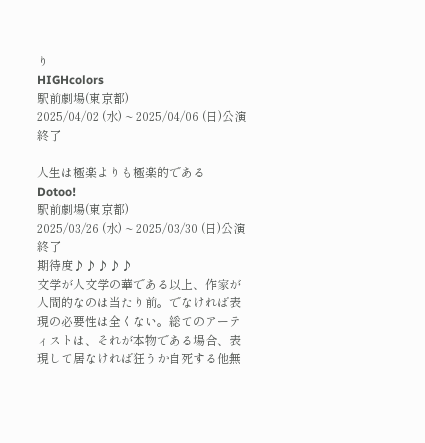り
HIGHcolors
駅前劇場(東京都)
2025/04/02 (水) ~ 2025/04/06 (日)公演終了

人生は極楽よりも極楽的である
Dotoo!
駅前劇場(東京都)
2025/03/26 (水) ~ 2025/03/30 (日)公演終了
期待度♪♪♪♪♪
文学が人文学の華である以上、作家が人間的なのは当たり前。でなければ表現の必要性は全くない。総てのアーティストは、それが本物である場合、表現して居なければ狂うか自死する他無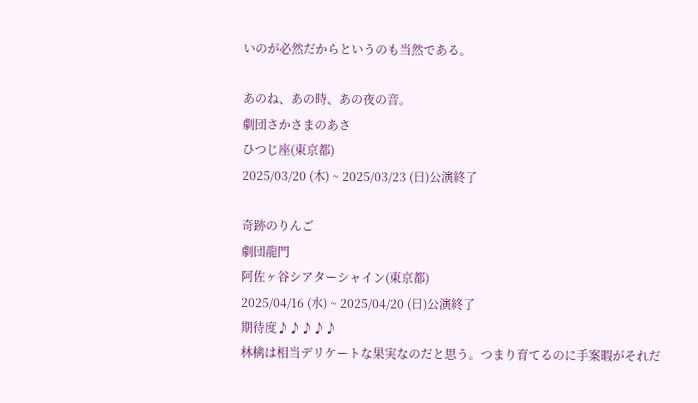いのが必然だからというのも当然である。

あのね、あの時、あの夜の音。
劇団さかさまのあさ
ひつじ座(東京都)
2025/03/20 (木) ~ 2025/03/23 (日)公演終了

奇跡のりんご
劇団龍門
阿佐ヶ谷シアターシャイン(東京都)
2025/04/16 (水) ~ 2025/04/20 (日)公演終了
期待度♪♪♪♪♪
林檎は相当デリケートな果実なのだと思う。つまり育てるのに手案暇がそれだ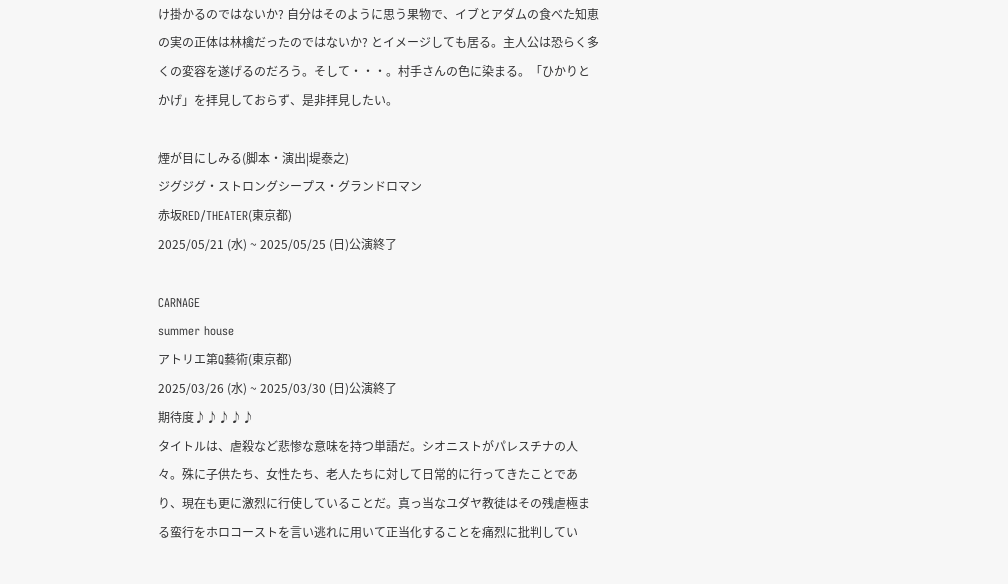け掛かるのではないか? 自分はそのように思う果物で、イブとアダムの食べた知恵の実の正体は林檎だったのではないか? とイメージしても居る。主人公は恐らく多くの変容を遂げるのだろう。そして・・・。村手さんの色に染まる。「ひかりとかげ」を拝見しておらず、是非拝見したい。

煙が目にしみる(脚本・演出|堤泰之)
ジグジグ・ストロングシープス・グランドロマン
赤坂RED/THEATER(東京都)
2025/05/21 (水) ~ 2025/05/25 (日)公演終了

CARNAGE
summer house
アトリエ第Q藝術(東京都)
2025/03/26 (水) ~ 2025/03/30 (日)公演終了
期待度♪♪♪♪♪
タイトルは、虐殺など悲惨な意味を持つ単語だ。シオニストがパレスチナの人々。殊に子供たち、女性たち、老人たちに対して日常的に行ってきたことであり、現在も更に激烈に行使していることだ。真っ当なユダヤ教徒はその残虐極まる蛮行をホロコーストを言い逃れに用いて正当化することを痛烈に批判してい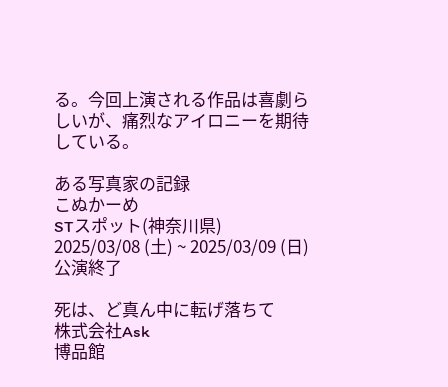る。今回上演される作品は喜劇らしいが、痛烈なアイロニーを期待している。

ある写真家の記録
こぬかーめ
STスポット(神奈川県)
2025/03/08 (土) ~ 2025/03/09 (日)公演終了

死は、ど真ん中に転げ落ちて
株式会社Ask
博品館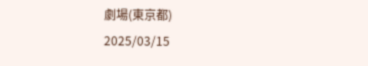劇場(東京都)
2025/03/15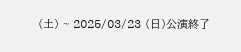(土) ~ 2025/03/23 (日)公演終了